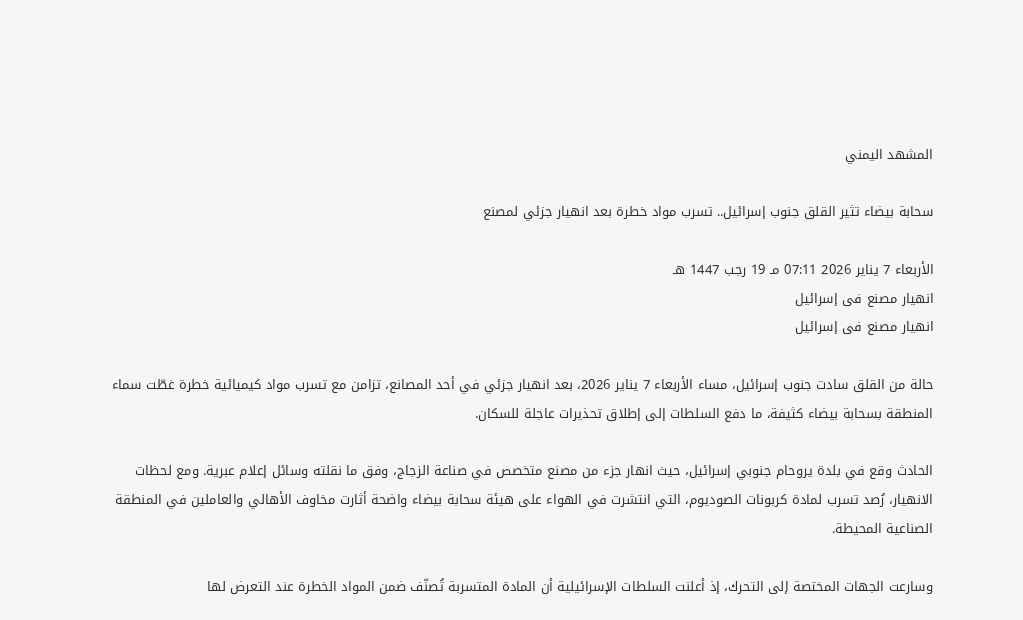المشهد اليمني

سحابة بيضاء تثير القلق جنوب إسرائيل.. تسرب مواد خطرة بعد انهيار جزئي لمصنع

الأربعاء 7 يناير 2026 07:11 مـ 19 رجب 1447 هـ
انهيار مصنع فى إسرائيل
انهيار مصنع فى إسرائيل

حالة من القلق سادت جنوب إسرائيل، مساء الأربعاء 7 يناير 2026، بعد انهيار جزئي في أحد المصانع، تزامن مع تسرب مواد كيميائية خطرة غطّت سماء المنطقة بسحابة بيضاء كثيفة، ما دفع السلطات إلى إطلاق تحذيرات عاجلة للسكان.

الحادث وقع في بلدة يروحام جنوبي إسرائيل، حيث انهار جزء من مصنع متخصص في صناعة الزجاج، وفق ما نقلته وسائل إعلام عبرية. ومع لحظات الانهيار، رُصد تسرب لمادة كربونات الصوديوم، التي انتشرت في الهواء على هيئة سحابة بيضاء واضحة أثارت مخاوف الأهالي والعاملين في المنطقة الصناعية المحيطة.

وسارعت الجهات المختصة إلى التحرك، إذ أعلنت السلطات الإسرائيلية أن المادة المتسربة تُصنّف ضمن المواد الخطرة عند التعرض لها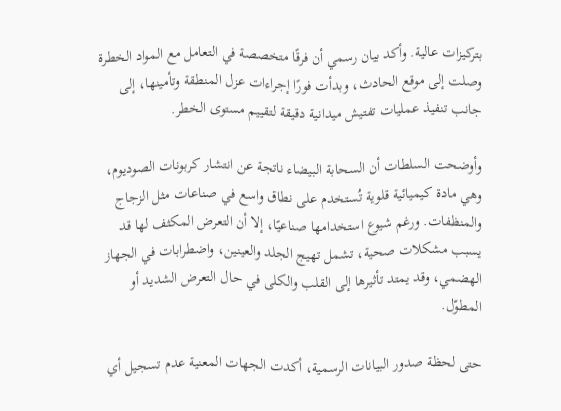بتركيزات عالية. وأكد بيان رسمي أن فرقًا متخصصة في التعامل مع المواد الخطرة وصلت إلى موقع الحادث، وبدأت فورًا إجراءات عزل المنطقة وتأمينها، إلى جانب تنفيذ عمليات تفتيش ميدانية دقيقة لتقييم مستوى الخطر.

وأوضحت السلطات أن السحابة البيضاء ناتجة عن انتشار كربونات الصوديوم، وهي مادة كيميائية قلوية تُستخدم على نطاق واسع في صناعات مثل الزجاج والمنظفات. ورغم شيوع استخدامها صناعيًا، إلا أن التعرض المكثف لها قد يسبب مشكلات صحية، تشمل تهيج الجلد والعينين، واضطرابات في الجهاز الهضمي، وقد يمتد تأثيرها إلى القلب والكلى في حال التعرض الشديد أو المطوّل.

حتى لحظة صدور البيانات الرسمية، أكدت الجهات المعنية عدم تسجيل أي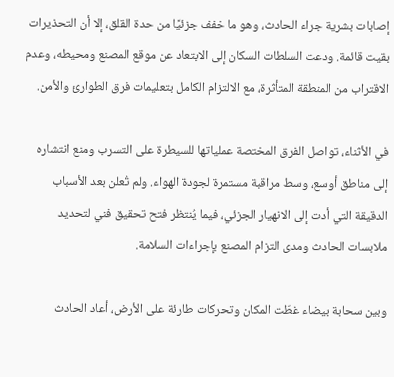إصابات بشرية جراء الحادث، وهو ما خفف جزئيًا من حدة القلق، إلا أن التحذيرات بقيت قائمة. ودعت السلطات السكان إلى الابتعاد عن موقع المصنع ومحيطه، وعدم الاقتراب من المنطقة المتأثرة، مع الالتزام الكامل بتعليمات فرق الطوارئ والأمن.

في الأثناء، تواصل الفرق المختصة عملياتها للسيطرة على التسرب ومنع انتشاره إلى مناطق أوسع، وسط مراقبة مستمرة لجودة الهواء. ولم تُعلن بعد الأسباب الدقيقة التي أدت إلى الانهيار الجزئي، فيما يُنتظر فتح تحقيق فني لتحديد ملابسات الحادث ومدى التزام المصنع بإجراءات السلامة.

وبين سحابة بيضاء غطّت المكان وتحركات طارئة على الأرض، أعاد الحادث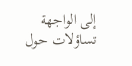إلى الواجهة تساؤلات حول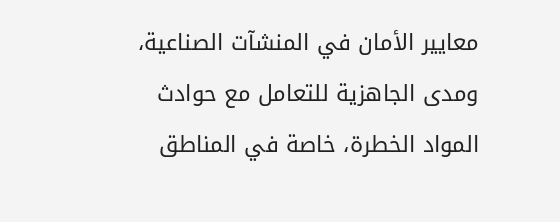معايير الأمان في المنشآت الصناعية، ومدى الجاهزية للتعامل مع حوادث المواد الخطرة، خاصة في المناطق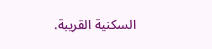السكنية القريبة.